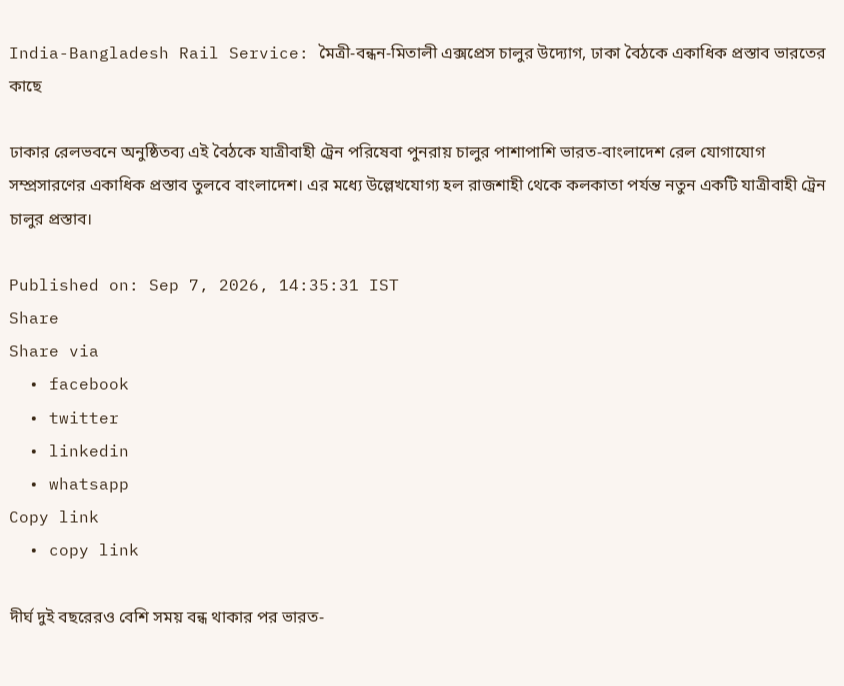India-Bangladesh Rail Service: মৈত্রী-বন্ধন-মিতালী এক্সপ্রেস চালুর উদ্যোগ, ঢাকা বৈঠকে একাধিক প্রস্তাব ভারতের কাছে

ঢাকার রেলভবনে অনুষ্ঠিতব্য এই বৈঠকে যাত্রীবাহী ট্রেন পরিষেবা পুনরায় চালুর পাশাপাশি ভারত-বাংলাদেশ রেল যোগাযোগ সম্প্রসারণের একাধিক প্রস্তাব তুলবে বাংলাদেশ। এর মধ্যে উল্লেখযোগ্য হল রাজশাহী থেকে কলকাতা পর্যন্ত নতুন একটি যাত্রীবাহী ট্রেন চালুর প্রস্তাব।

Published on: Sep 7, 2026, 14:35:31 IST
Share
Share via
  • facebook
  • twitter
  • linkedin
  • whatsapp
Copy link
  • copy link

দীর্ঘ দুই বছরেরও বেশি সময় বন্ধ থাকার পর ভারত-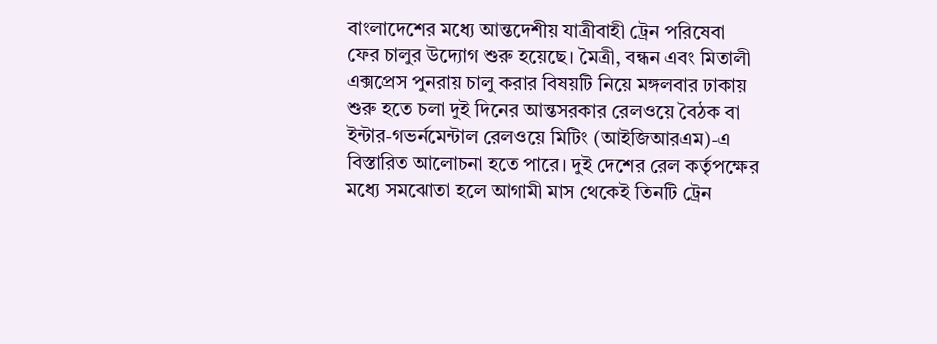বাংলাদেশের মধ্যে আন্তদেশীয় যাত্রীবাহী ট্রেন পরিষেবা ফের চালুর উদ্যোগ শুরু হয়েছে। মৈত্রী, বন্ধন এবং মিতালী এক্সপ্রেস পুনরায় চালু করার বিষয়টি নিয়ে মঙ্গলবার ঢাকায় শুরু হতে চলা দুই দিনের আন্তসরকার রেলওয়ে বৈঠক বা ইন্টার-গভর্নমেন্টাল রেলওয়ে মিটিং (আইজিআরএম)-এ বিস্তারিত আলোচনা হতে পারে। দুই দেশের রেল কর্তৃপক্ষের মধ্যে সমঝোতা হলে আগামী মাস থেকেই তিনটি ট্রেন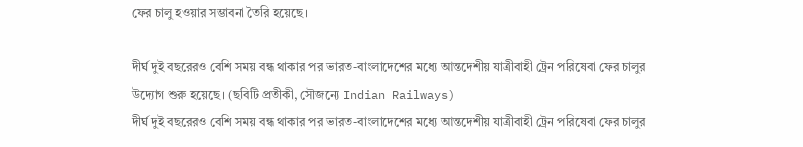ফের চালু হওয়ার সম্ভাবনা তৈরি হয়েছে।

দীর্ঘ দুই বছরেরও বেশি সময় বন্ধ থাকার পর ভারত-বাংলাদেশের মধ্যে আন্তদেশীয় যাত্রীবাহী ট্রেন পরিষেবা ফের চালুর উদ্যোগ শুরু হয়েছে। (ছবিটি প্রতীকী, সৌজন্যে Indian Railways)
দীর্ঘ দুই বছরেরও বেশি সময় বন্ধ থাকার পর ভারত-বাংলাদেশের মধ্যে আন্তদেশীয় যাত্রীবাহী ট্রেন পরিষেবা ফের চালুর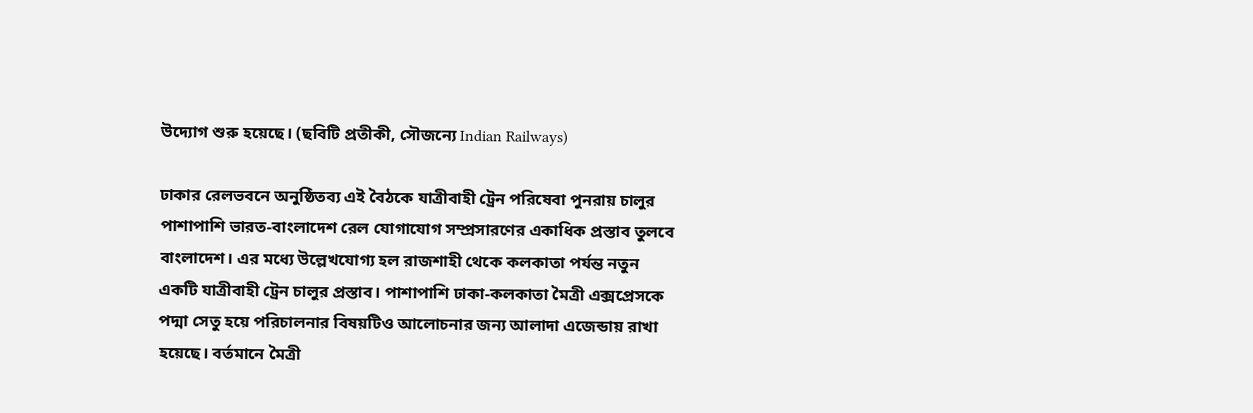উদ্যোগ শুরু হয়েছে। (ছবিটি প্রতীকী, সৌজন্যে Indian Railways)

ঢাকার রেলভবনে অনুষ্ঠিতব্য এই বৈঠকে যাত্রীবাহী ট্রেন পরিষেবা পুনরায় চালুর পাশাপাশি ভারত-বাংলাদেশ রেল যোগাযোগ সম্প্রসারণের একাধিক প্রস্তাব তুলবে বাংলাদেশ। এর মধ্যে উল্লেখযোগ্য হল রাজশাহী থেকে কলকাতা পর্যন্ত নতুন একটি যাত্রীবাহী ট্রেন চালুর প্রস্তাব। পাশাপাশি ঢাকা-কলকাতা মৈত্রী এক্সপ্রেসকে পদ্মা সেতু হয়ে পরিচালনার বিষয়টিও আলোচনার জন্য আলাদা এজেন্ডায় রাখা হয়েছে। বর্তমানে মৈত্রী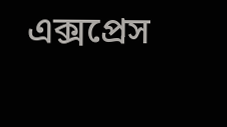এক্সপ্রেস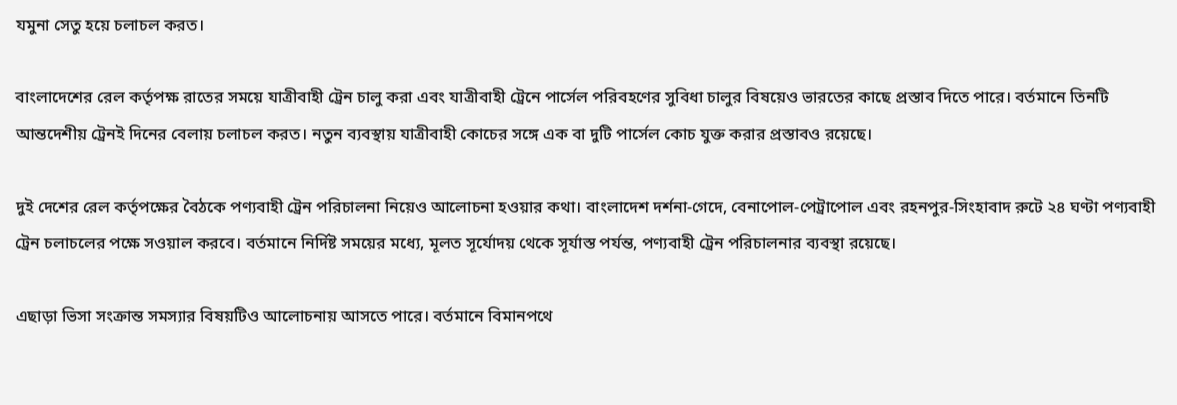যমুনা সেতু হয়ে চলাচল করত।

বাংলাদেশের রেল কর্তৃপক্ষ রাতের সময়ে যাত্রীবাহী ট্রেন চালু করা এবং যাত্রীবাহী ট্রেনে পার্সেল পরিবহণের সুবিধা চালুর বিষয়েও ভারতের কাছে প্রস্তাব দিতে পারে। বর্তমানে তিনটি আন্তদেশীয় ট্রেনই দিনের বেলায় চলাচল করত। নতুন ব্যবস্থায় যাত্রীবাহী কোচের সঙ্গে এক বা দুটি পার্সেল কোচ যুক্ত করার প্রস্তাবও রয়েছে।

দুই দেশের রেল কর্তৃপক্ষের বৈঠকে পণ্যবাহী ট্রেন পরিচালনা নিয়েও আলোচনা হওয়ার কথা। বাংলাদেশ দর্শনা-গেদে, বেনাপোল-পেট্রাপোল এবং রহনপুর-সিংহাবাদ রুটে ২৪ ঘণ্টা পণ্যবাহী ট্রেন চলাচলের পক্ষে সওয়াল করবে। বর্তমানে নির্দিষ্ট সময়ের মধ্যে, মূলত সূর্যোদয় থেকে সূর্যাস্ত পর্যন্ত, পণ্যবাহী ট্রেন পরিচালনার ব্যবস্থা রয়েছে।

এছাড়া ভিসা সংক্রান্ত সমস্যার বিষয়টিও আলোচনায় আসতে পারে। বর্তমানে বিমানপথে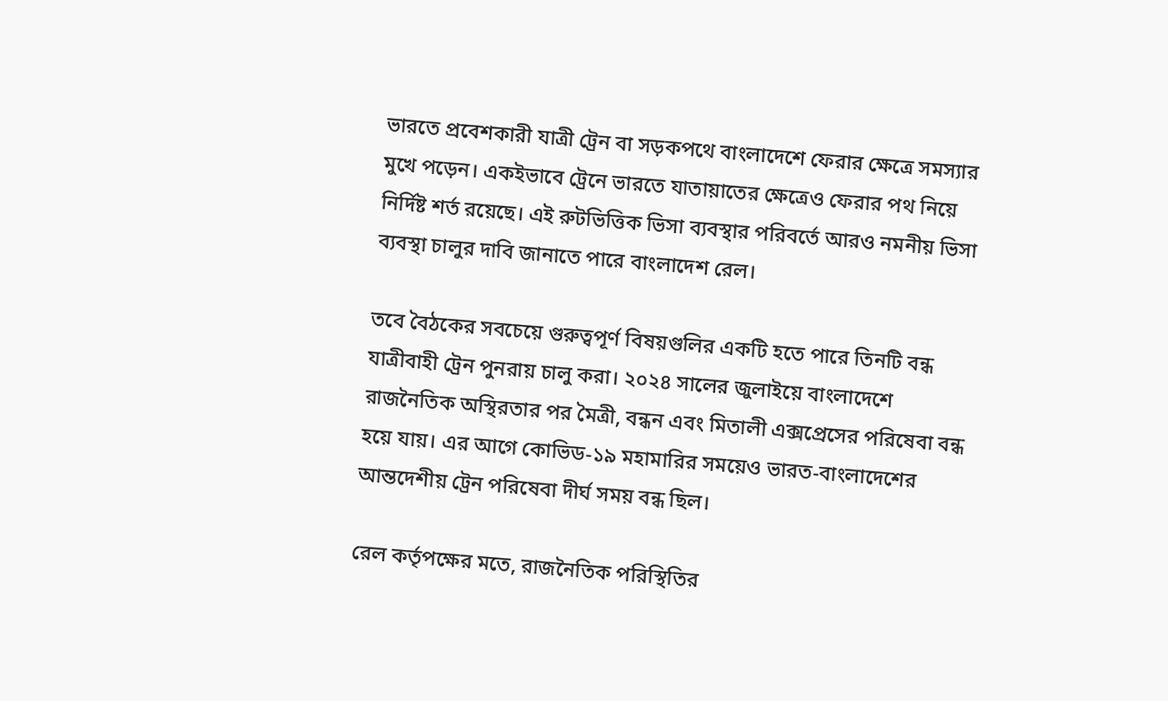ভারতে প্রবেশকারী যাত্রী ট্রেন বা সড়কপথে বাংলাদেশে ফেরার ক্ষেত্রে সমস্যার মুখে পড়েন। একইভাবে ট্রেনে ভারতে যাতায়াতের ক্ষেত্রেও ফেরার পথ নিয়ে নির্দিষ্ট শর্ত রয়েছে। এই রুটভিত্তিক ভিসা ব্যবস্থার পরিবর্তে আরও নমনীয় ভিসা ব্যবস্থা চালুর দাবি জানাতে পারে বাংলাদেশ রেল।

তবে বৈঠকের সবচেয়ে গুরুত্বপূর্ণ বিষয়গুলির একটি হতে পারে তিনটি বন্ধ যাত্রীবাহী ট্রেন পুনরায় চালু করা। ২০২৪ সালের জুলাইয়ে বাংলাদেশে রাজনৈতিক অস্থিরতার পর মৈত্রী, বন্ধন এবং মিতালী এক্সপ্রেসের পরিষেবা বন্ধ হয়ে যায়। এর আগে কোভিড-১৯ মহামারির সময়েও ভারত-বাংলাদেশের আন্তদেশীয় ট্রেন পরিষেবা দীর্ঘ সময় বন্ধ ছিল।

রেল কর্তৃপক্ষের মতে, রাজনৈতিক পরিস্থিতির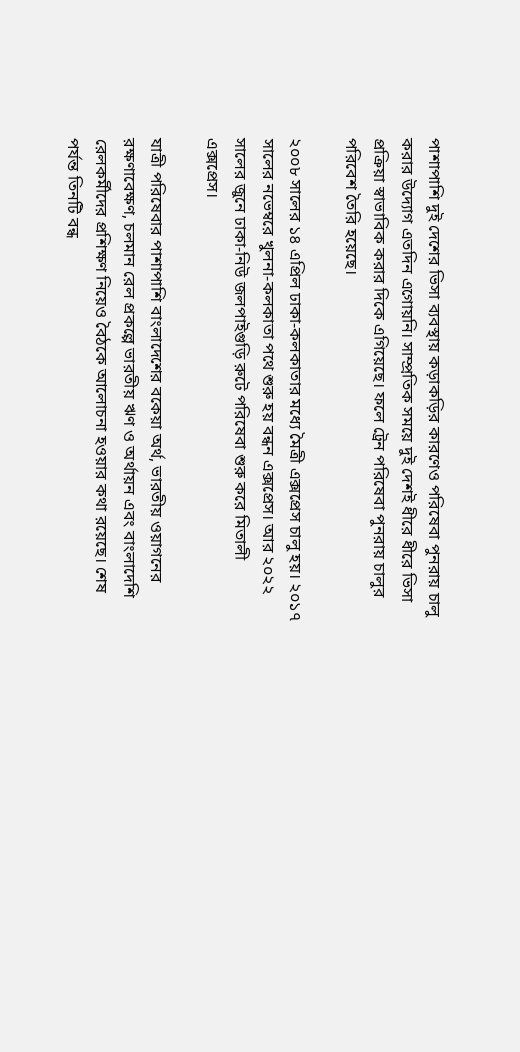পাশাপাশি দুই দেশের ভিসা ব্যবস্থায় কড়াকড়ির কারণেও পরিষেবা পুনরায় চালু করার উদ্যোগ এতদিন এগোয়নি। সাম্প্রতিক সময়ে দুই দেশই ধীরে ধীরে ভিসা প্রক্রিয়া স্বাভাবিক করার দিকে এগিয়েছে। ফলে ট্রেন পরিষেবা পুনরায় চালুর পরিবেশ তৈরি হয়েছে।

২০০৮ সালের ১৪ এপ্রিল ঢাকা-কলকাতার মধ্যে মৈত্রী এক্সপ্রেস চালু হয়। ২০১৭ সালের নভেম্বরে খুলনা-কলকাতা পথে শুরু হয় বন্ধন এক্সপ্রেস। আর ২০২২ সালের জুনে ঢাকা-নিউ জলপাইগুড়ি রুটে পরিষেবা শুরু করে মিতালী এক্সপ্রেস।

যাত্রী পরিষেবার পাশাপাশি বাংলাদেশের বকেয়া অর্থ, ভারতীয় ওয়াগনের রক্ষণাবেক্ষণ, চলমান রেল প্রকল্পে ভারতীয় ঋণ ও অর্থায়ন এবং বাংলাদেশি রেলকর্মীদের প্রশিক্ষণ নিয়েও বৈঠকে আলোচনা হওয়ার কথা রয়েছে। শেষ পর্যন্ত তিনটি বন্ধ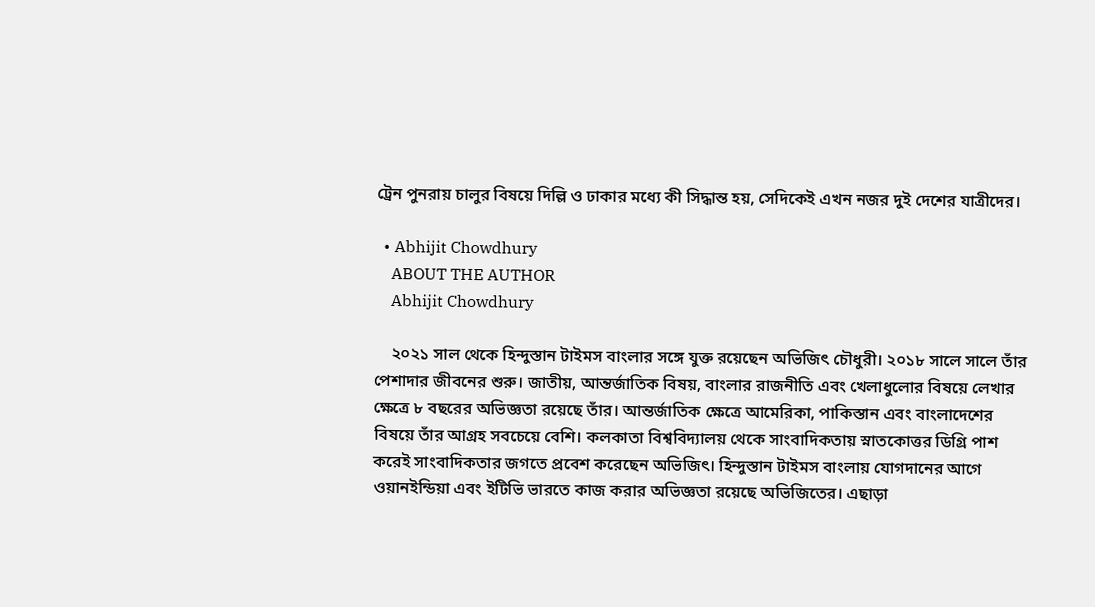ট্রেন পুনরায় চালুর বিষয়ে দিল্লি ও ঢাকার মধ্যে কী সিদ্ধান্ত হয়, সেদিকেই এখন নজর দুই দেশের যাত্রীদের।

  • Abhijit Chowdhury
    ABOUT THE AUTHOR
    Abhijit Chowdhury

    ২০২১ সাল থেকে হিন্দুস্তান টাইমস বাংলার সঙ্গে যুক্ত রয়েছেন অভিজিৎ চৌধুরী। ২০১৮ সালে সালে তাঁর পেশাদার জীবনের শুরু। জাতীয়, আন্তর্জাতিক বিষয়, বাংলার রাজনীতি এবং খেলাধুলোর বিষয়ে লেখার ক্ষেত্রে ৮ বছরের অভিজ্ঞতা রয়েছে তাঁর। আন্তর্জাতিক ক্ষেত্রে আমেরিকা, পাকিস্তান এবং বাংলাদেশের বিষয়ে তাঁর আগ্রহ সবচেয়ে বেশি। কলকাতা বিশ্ববিদ্যালয় থেকে সাংবাদিকতায় স্নাতকোত্তর ডিগ্রি পাশ করেই সাংবাদিকতার জগতে প্রবেশ করেছেন অভিজিৎ। হিন্দুস্তান টাইমস বাংলায় যোগদানের আগে ওয়ানইন্ডিয়া এবং ইটিভি ভারতে কাজ করার অভিজ্ঞতা রয়েছে অভিজিতের। এছাড়া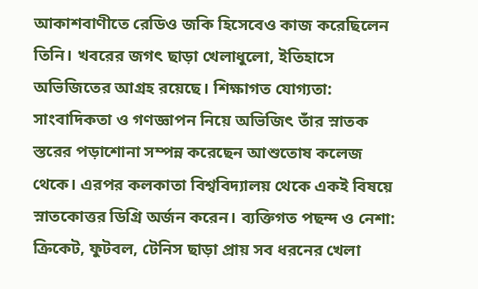আকাশবাণীতে রেডিও জকি হিসেবেও কাজ করেছিলেন তিনি। খবরের জগৎ ছাড়া খেলাধুলো, ইতিহাসে অভিজিতের আগ্রহ রয়েছে। শিক্ষাগত যোগ্যতা: সাংবাদিকতা ও গণজ্ঞাপন নিয়ে অভিজিৎ তাঁর স্নাতক স্তরের পড়াশোনা সম্পন্ন করেছেন আশুতোষ কলেজ থেকে। এরপর কলকাতা বিশ্ববিদ্যালয় থেকে একই বিষয়ে স্নাতকোত্তর ডিগ্রি অর্জন করেন। ব্যক্তিগত পছন্দ ও নেশা: ক্রিকেট, ফুটবল, টেনিস ছাড়া প্রায় সব ধরনের খেলা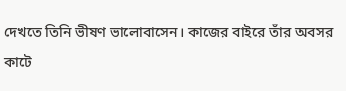দেখতে তিনি ভীষণ ভালোবাসেন। কাজের বাইরে তাঁর অবসর কাটে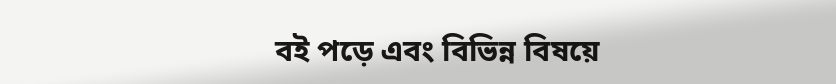বই পড়ে এবং বিভিন্ন বিষয়ে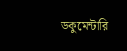ডকুমেন্টারি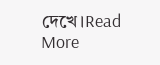দেখে।Read More